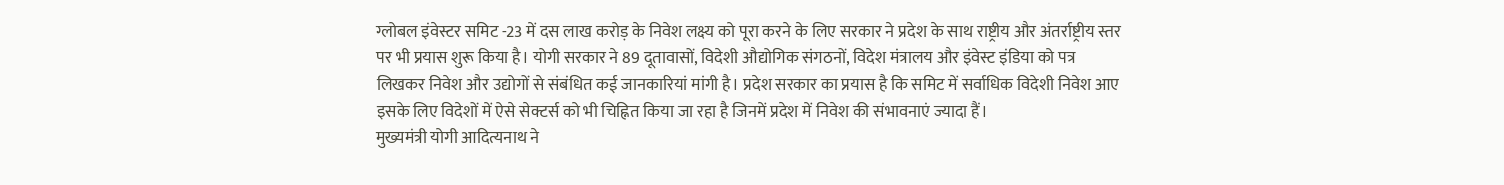ग्लोबल इंवेस्टर समिट -23 में दस लाख करोड़ के निवेश लक्ष्य को पूरा करने के लिए सरकार ने प्रदेश के साथ राष्ट्रीय और अंतर्राष्ट्रीय स्तर पर भी प्रयास शुरू किया है। योगी सरकार ने 89 दूतावासों, विदेशी औद्योगिक संगठनों, विदेश मंत्रालय और इंवेस्ट इंडिया को पत्र लिखकर निवेश और उद्योगों से संबंधित कई जानकारियां मांगी है। प्रदेश सरकार का प्रयास है कि समिट में सर्वाधिक विदेशी निवेश आए इसके लिए विदेशों में ऐसे सेक्टर्स को भी चिह्नित किया जा रहा है जिनमें प्रदेश में निवेश की संभावनाएं ज्यादा हैं।
मुख्यमंत्री योगी आदित्यनाथ ने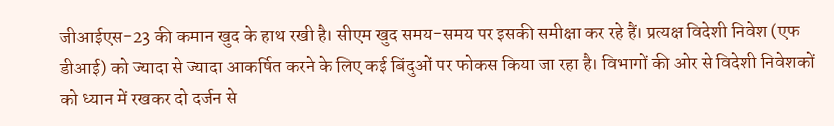जीआईएस-23 की कमान खुद के हाथ रखी है। सीएम खुद समय-समय पर इसकी समीक्षा कर रहे हैं। प्रत्यक्ष विदेशी निवेश (एफ डीआई) को ज्यादा से ज्यादा आकर्षित करने के लिए कई बिंदुओं पर फोकस किया जा रहा है। विभागों की ओर से विदेशी निवेशकों को ध्यान में रखकर दो दर्जन से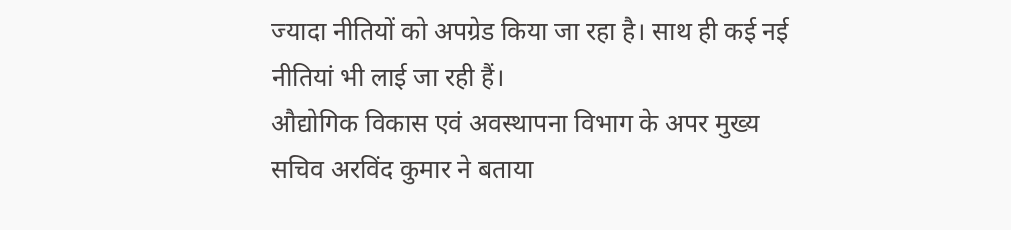ज्यादा नीतियों को अपग्रेड किया जा रहा है। साथ ही कई नई नीतियां भी लाई जा रही हैं।
औद्योगिक विकास एवं अवस्थापना विभाग के अपर मुख्य सचिव अरविंद कुमार ने बताया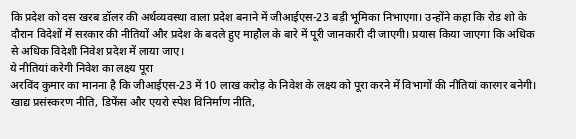कि प्रदेश को दस खरब डॉलर की अर्थव्यवस्था वाला प्रदेश बनाने में जीआईएस-23 बड़ी भूमिका निभाएगा। उन्होंने कहा कि रोड शो के दौरान विदेशों में सरकार की नीतियों और प्रदेश के बदले हुए माहौल के बारे में पूरी जानकारी दी जाएगी। प्रयास किया जाएगा कि अधिक से अधिक विदेशी निवेश प्रदेश में लाया जाए।
ये नीतियां करेगी निवेश का लक्ष्य पूरा
अरविंद कुमार का मानना है कि जीआईएस-23 में 10 लाख करोड़ के निवेश के लक्ष्य को पूरा करने में विभागों की नीतियां कारगर बनेगी। खाद्य प्रसंस्करण नीति, डिफेंस और एयरो स्पेश विनिर्माण नीति,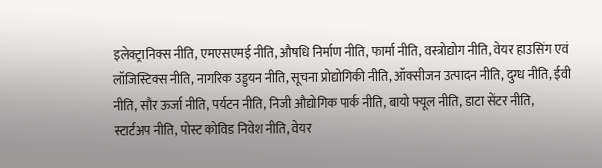इलेक्ट्रानिक्स नीति, एमएसएमई नीति, औषधि निर्माण नीति, फार्मा नीति, वस्त्रोद्योग नीति, वेयर हाउसिंग एवं लॉजिस्टिक्स नीति, नागरिक उड्डयन नीति, सूचना प्रोद्योगिकी नीति, ऑक्सीजन उत्पादन नीति, दुग्ध नीति, ईवी नीति, सौर ऊर्जा नीति, पर्यटन नीति, निजी औद्योगिक पार्क नीति, बायो फ्यूल नीति, डाटा सेंटर नीति, स्टार्टअप नीति, पोस्ट कोविड निवेश नीति, वेयर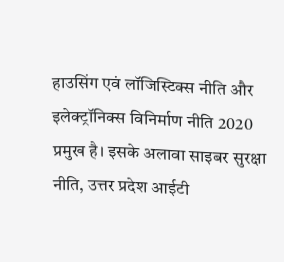हाउसिंग एवं लॉजिस्टिक्स नीति और इलेक्ट्रॉनिक्स विनिर्माण नीति 2020 प्रमुख है। इसके अलावा साइबर सुरक्षा नीति, उत्तर प्रदेश आईटी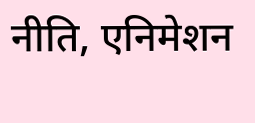नीति, एनिमेशन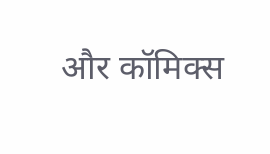और कॉमिक्स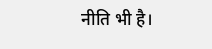नीति भी है।